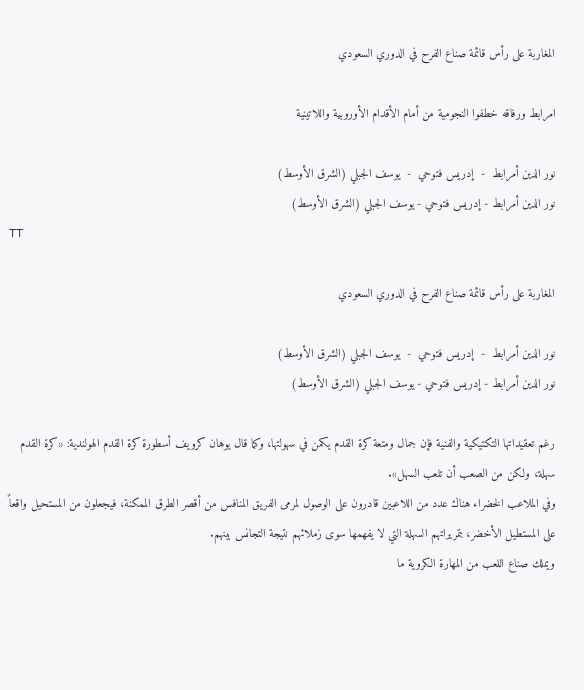المغاربة على رأس قائمة صناع الفرح في الدوري السعودي

امرابط ورفاقه خطفوا النجومية من أمام الأقدام الأوروبية واللاتينية

نور الدين أمرابط  -  إدريس فتوحي  -  يوسف الجبلي (الشرق الأوسط)
نور الدين أمرابط - إدريس فتوحي - يوسف الجبلي (الشرق الأوسط)
TT

المغاربة على رأس قائمة صناع الفرح في الدوري السعودي

نور الدين أمرابط  -  إدريس فتوحي  -  يوسف الجبلي (الشرق الأوسط)
نور الدين أمرابط - إدريس فتوحي - يوسف الجبلي (الشرق الأوسط)

رغم تعقيداتها التكتيكية والفنية فإن جمال ومتعة كرة القدم يكمن في سهولتها، وكما قال يوهان كرويف أسطورة كرة القدم الهولندية: «كرة القدم سهلة، ولكن من الصعب أن تلعب السهل».
وفي الملاعب الخضراء هناك عدد من اللاعبين قادرون على الوصول لمرمى الفريق المنافس من أقصر الطرق الممكنة، فيجعلون من المستحيل واقعاً على المستطيل الأخضر، بتمريراتهم السهلة التي لا يفهمها سوى زملائهم نتيجة التجانس بينهم.
ويملك صناع اللعب من المهارة الكروية ما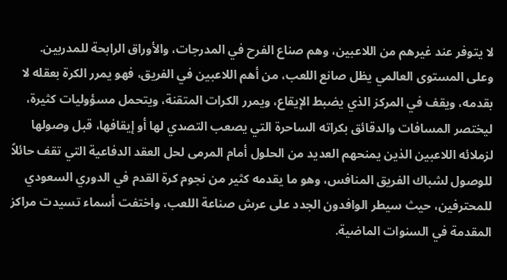لا يتوفر عند غيرهم من اللاعبين، وهم صناع الفرح في المدرجات، والأوراق الرابحة للمدربين.
وعلى المستوى العالمي يظل صانع اللعب، من أهم اللاعبين في الفريق، فهو يمرر الكرة بعقله لا بقدمه، ويقف في المركز الذي يضبط الإيقاع، ويمرر الكرات المتقنة، ويتحمل مسؤوليات كثيرة، ليختصر المسافات والدقائق بكراته الساحرة التي يصعب التصدي لها أو إيقافها، قبل وصولها لزملائه اللاعبين الذين يمنحهم العديد من الحلول أمام المرمى لحل العقد الدفاعية التي تقف حائلاً للوصول لشباك الفريق المنافس، وهو ما يقدمه كثير من نجوم كرة القدم في الدوري السعودي للمحترفين، حيث سيطر الوافدون الجدد على عرش صناعة اللعب، واختفت أسماء تسيدت مراكز المقدمة في السنوات الماضية.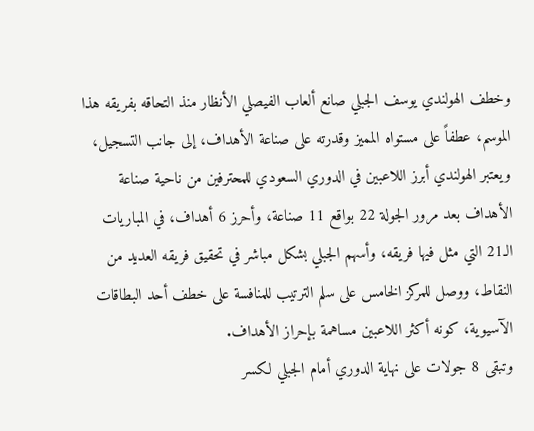وخطف الهولندي يوسف الجبلي صانع ألعاب الفيصلي الأنظار منذ التحاقه بفريقه هذا الموسم، عطفاً على مستواه المميز وقدرته على صناعة الأهداف، إلى جانب التسجيل، ويعتبر الهولندي أبرز اللاعبين في الدوري السعودي للمحترفين من ناحية صناعة الأهداف بعد مرور الجولة 22 بواقع 11 صناعة، وأحرز 6 أهداف، في المباريات الـ21 التي مثل فيها فريقه، وأسهم الجبلي بشكل مباشر في تحقيق فريقه العديد من النقاط، ووصل للمركز الخامس على سلم الترتيب للمنافسة على خطف أحد البطاقات الآسيوية، كونه أكثر اللاعبين مساهمة بإحراز الأهداف.
وتبقى 8 جولات على نهاية الدوري أمام الجبلي لكسر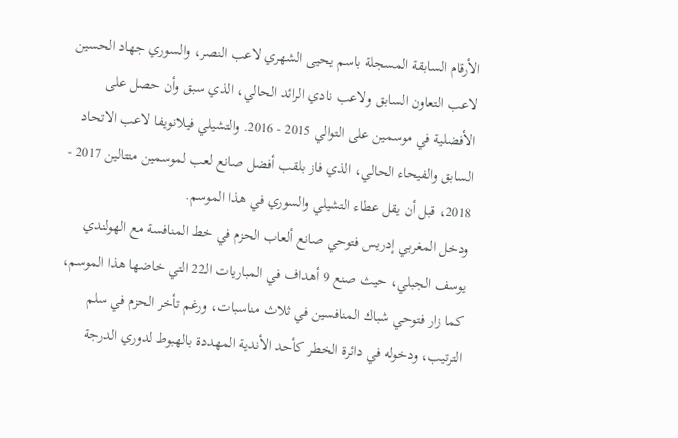الأرقام السابقة المسجلة باسم يحيى الشهري لاعب النصر، والسوري جهاد الحسين لاعب التعاون السابق ولاعب نادي الرائد الحالي، الذي سبق وأن حصل على الأفضلية في موسمين على التوالي 2015 - 2016. والتشيلي فيلانويفا لاعب الاتحاد السابق والفيحاء الحالي، الذي فاز بلقب أفضل صانع لعب لموسمين متتالين 2017 - 2018، قبل أن يقل عطاء التشيلي والسوري في هذا الموسم.
ودخل المغربي إدريس فتوحي صانع ألعاب الحزم في خط المنافسة مع الهولندي يوسف الجبلي، حيث صنع 9 أهداف في المباريات الـ22 التي خاضها هذا الموسم، كما زار فتوحي شباك المنافسين في ثلاث مناسبات، ورغم تأخر الحزم في سلم الترتيب، ودخوله في دائرة الخطر كأحد الأندية المهددة بالهبوط لدوري الدرجة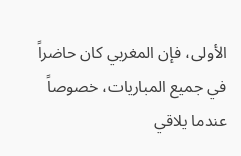الأولى، فإن المغربي كان حاضراً في جميع المباريات، خصوصاً عندما يلاقي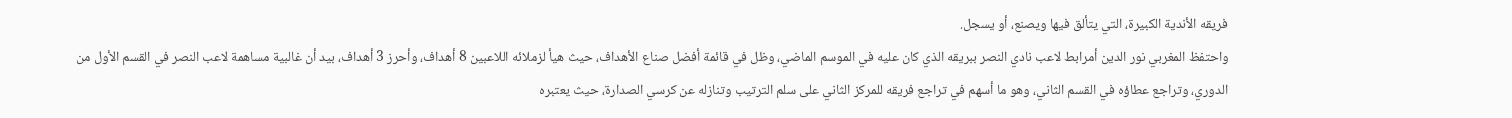فريقه الأندية الكبيرة، التي يتألق فيها ويصنع، أو يسجل.
واحتفظ المغربي نور الدين أمرابط لاعب نادي النصر ببريقه الذي كان عليه في الموسم الماضي، وظل في قائمة أفضل صناع الأهداف، حيث هيأ لزملائه اللاعبين 8 أهداف، وأحرز 3 أهداف، بيد أن غالبية مساهمة لاعب النصر في القسم الأول من الدوري، وتراجع عطاؤه في القسم الثاني، وهو ما أسهم في تراجع فريقه للمركز الثاني على سلم الترتيب وتنازله عن كرسي الصدارة، حيث يعتبره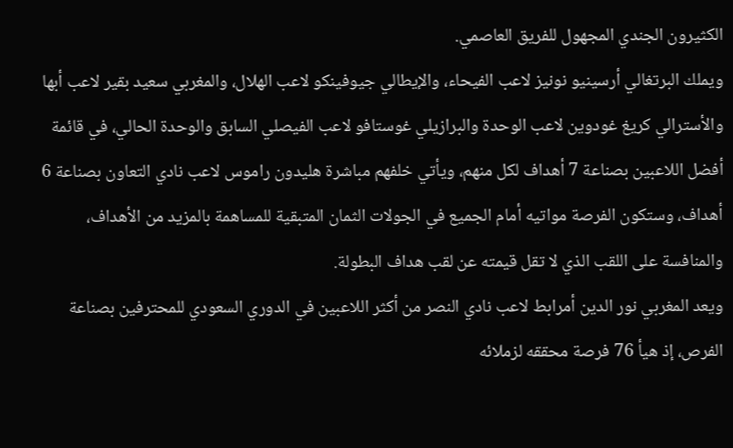الكثيرون الجندي المجهول للفريق العاصمي.
ويملك البرتغالي أرسينيو نونيز لاعب الفيحاء، والإيطالي جيوفينكو لاعب الهلال، والمغربي سعيد بقير لاعب أبها والأسترالي كريغ غودوين لاعب الوحدة والبرازيلي غوستافو لاعب الفيصلي السابق والوحدة الحالي، في قائمة أفضل اللاعبين بصناعة 7 أهداف لكل منهم، ويأتي خلفهم مباشرة هليدون راموس لاعب نادي التعاون بصناعة 6 أهداف، وستكون الفرصة مواتيه أمام الجميع في الجولات الثمان المتبقية للمساهمة بالمزيد من الأهداف، والمنافسة على اللقب الذي لا تقل قيمته عن لقب هداف البطولة.
ويعد المغربي نور الدين أمرابط لاعب نادي النصر من أكثر اللاعبين في الدوري السعودي للمحترفين بصناعة الفرص، إذ هيأ 76 فرصة محققه لزملائه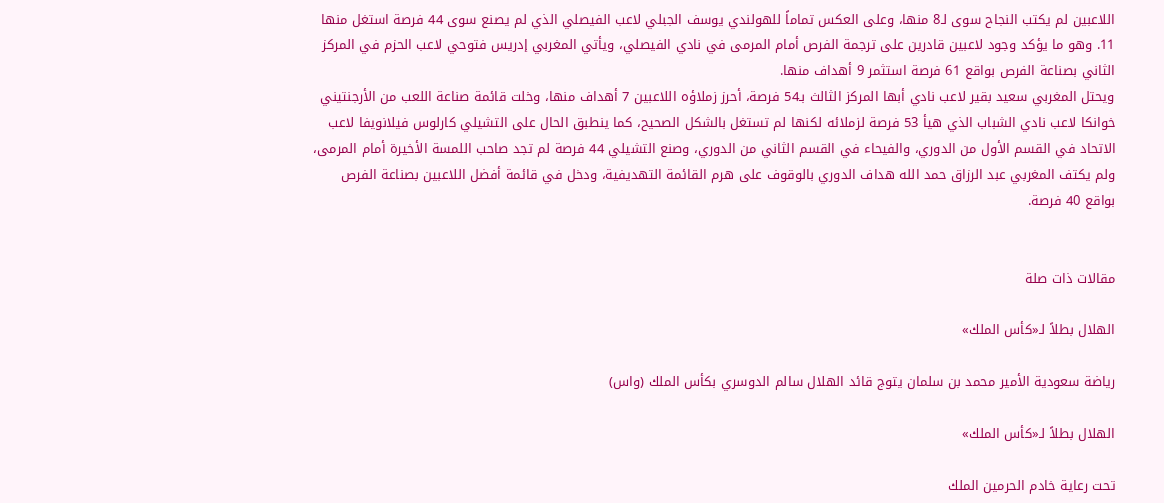اللاعبين لم يكتب النجاح سوى لـ8 منها، وعلى العكس تماماً للهولندي يوسف الجبلي لاعب الفيصلي الذي لم يصنع سوى 44 فرصة استغل منها 11. وهو ما يؤكد وجود لاعبين قادرين على ترجمة الفرص أمام المرمى في نادي الفيصلي، ويأتي المغربي إدريس فتوحي لاعب الحزم في المركز الثاني بصناعة الفرص بواقع 61 فرصة استثمر 9 أهداف منها.
ويحتل المغربي سعيد بقير لاعب نادي أبها المركز الثالث بـ54 فرصة، أحرز زملاؤه اللاعبين 7 أهداف منها، وخلت قائمة صناعة اللعب من الأرجنتيني خوانكا لاعب نادي الشباب الذي هيأ 53 فرصة لزملائه لكنها لم تستغل بالشكل الصحيح، كما ينطبق الحال على التشيلي كارلوس فيلانويفا لاعب الاتحاد في القسم الأول من الدوري، والفيحاء في القسم الثاني من الدوري، وصنع التشيلي 44 فرصة لم تجد صاحب اللمسة الأخيرة أمام المرمى، ولم يكتف المغربي عبد الرزاق حمد الله هداف الدوري بالوقوف على هرم القائمة التهديفية، ودخل في قائمة أفضل اللاعبين بصناعة الفرص بواقع 40 فرصة.


مقالات ذات صلة

الهلال بطلاً لـ«كأس الملك»

رياضة سعودية الأمير محمد بن سلمان يتوج قائد الهلال سالم الدوسري بكأس الملك (واس)

الهلال بطلاً لـ«كأس الملك»

تحت رعاية خادم الحرمين الملك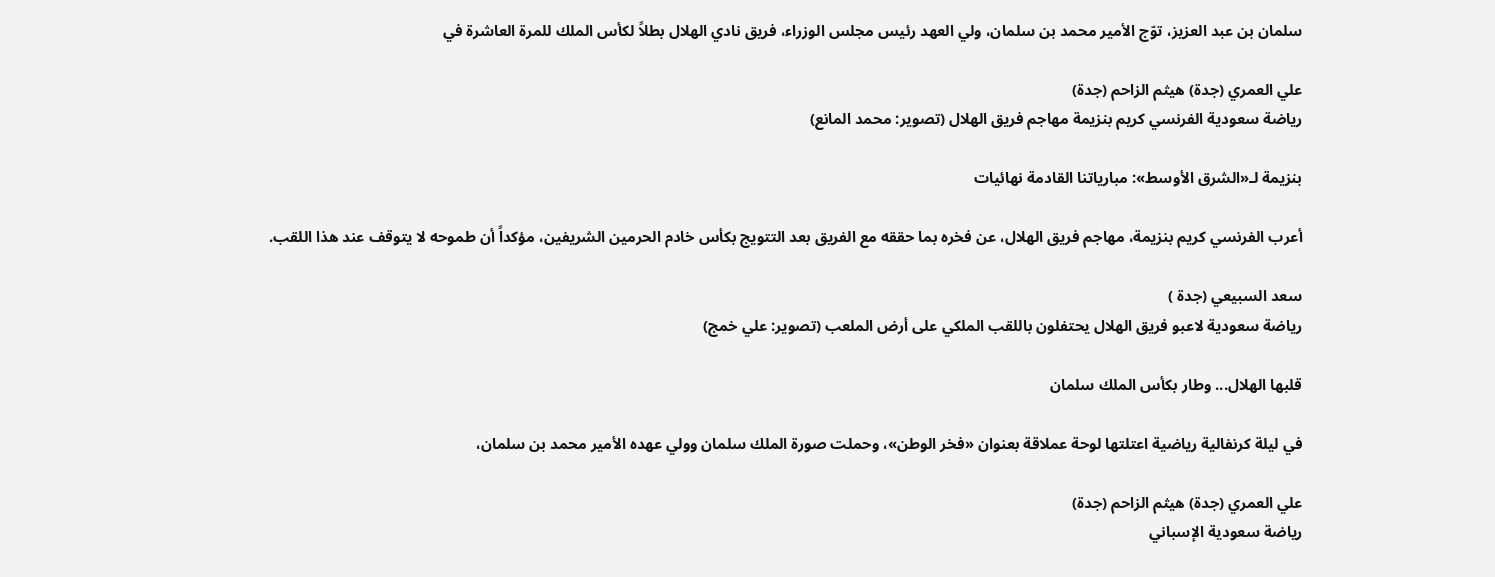سلمان بن عبد العزيز، توّج الأمير محمد بن سلمان، ولي العهد رئيس مجلس الوزراء، فريق نادي الهلال بطلاً لكأس الملك للمرة العاشرة في

علي العمري (جدة) هيثم الزاحم (جدة)
رياضة سعودية الفرنسي كريم بنزيمة مهاجم فريق الهلال (تصوير: محمد المانع)

بنزيمة لـ«الشرق الأوسط»: مبارياتنا القادمة نهائيات

أعرب الفرنسي كريم بنزيمة، مهاجم فريق الهلال، عن فخره بما حققه مع الفريق بعد التتويج بكأس خادم الحرمين الشريفين، مؤكداً أن طموحه لا يتوقف عند هذا اللقب.

سعد السبيعي (جدة )
رياضة سعودية لاعبو فريق الهلال يحتفلون باللقب الملكي على أرض الملعب (تصوير: علي خمج)

قلبها الهلال... وطار بكأس الملك سلمان

في ليلة كرنفالية رياضية اعتلتها لوحة عملاقة بعنوان «فخر الوطن»، وحملت صورة الملك سلمان وولي عهده الأمير محمد بن سلمان،

علي العمري (جدة) هيثم الزاحم (جدة)
رياضة سعودية الإسباني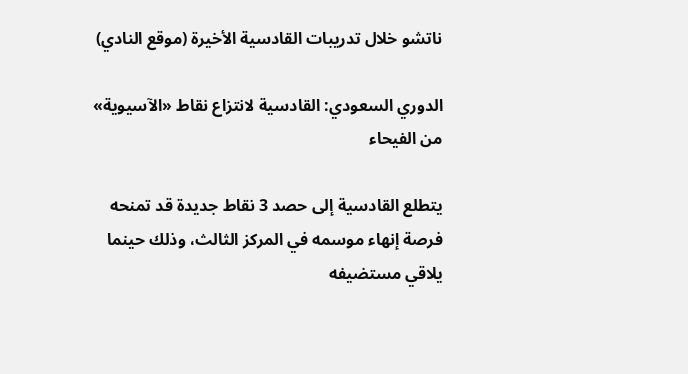ناتشو خلال تدريبات القادسية الأخيرة (موقع النادي)

الدوري السعودي: القادسية لانتزاع نقاط «الآسيوية» من الفيحاء

يتطلع القادسية إلى حصد 3 نقاط جديدة قد تمنحه فرصة إنهاء موسمه في المركز الثالث، وذلك حينما يلاقي مستضيفه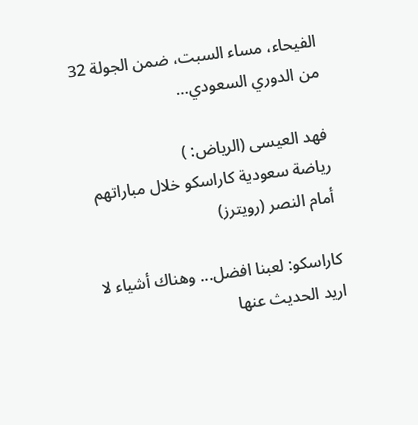الفيحاء، مساء السبت، ضمن الجولة 32 من الدوري السعودي…

فهد العيسى (الرياض: )
رياضة سعودية كاراسكو خلال مباراتهم أمام النصر (رويترز)

كاراسكو: لعبنا افضل... وهناك أشياء لا اريد الحديث عنها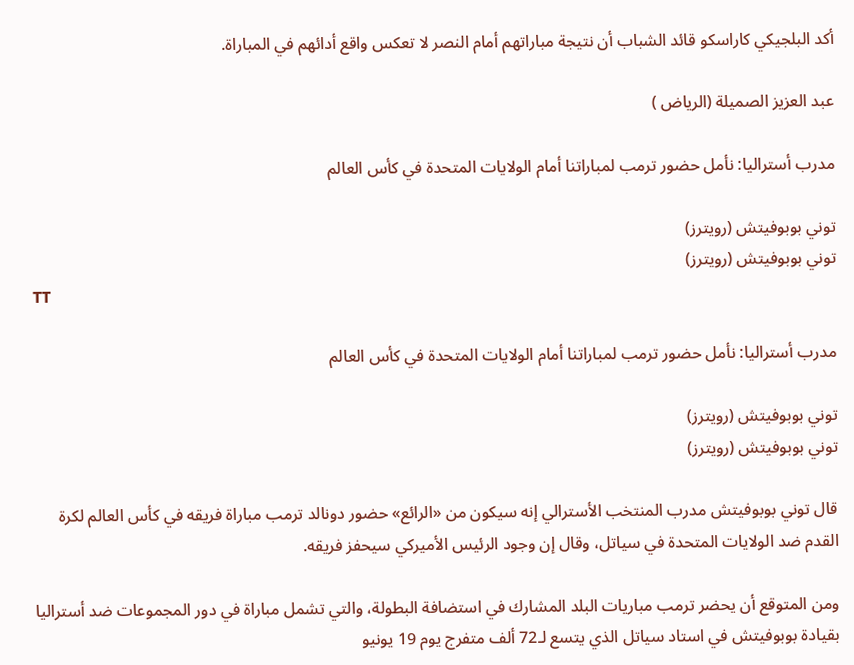أكد البلجيكي كاراسكو قائد الشباب أن نتيجة مباراتهم أمام النصر لا تعكس واقع أدائهم في المباراة.

عبد العزيز الصميلة (الرياض )

مدرب أستراليا: نأمل حضور ترمب لمباراتنا أمام الولايات المتحدة في كأس العالم

توني بوبوفيتش (رويترز)
توني بوبوفيتش (رويترز)
TT

مدرب أستراليا: نأمل حضور ترمب لمباراتنا أمام الولايات المتحدة في كأس العالم

توني بوبوفيتش (رويترز)
توني بوبوفيتش (رويترز)

قال توني بوبوفيتش مدرب المنتخب الأسترالي إنه سيكون من «الرائع» حضور دونالد ترمب مباراة فريقه في كأس العالم لكرة القدم ضد الولايات المتحدة في سياتل، وقال إن وجود الرئيس الأميركي سيحفز فريقه.

ومن المتوقع أن يحضر ترمب مباريات البلد المشارك في استضافة البطولة، والتي تشمل مباراة في دور المجموعات ضد أستراليا بقيادة بوبوفيتش في استاد سياتل الذي يتسع لـ72 ألف متفرج يوم 19 يونيو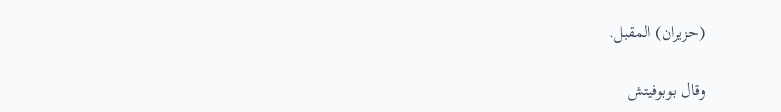(حزيران) المقبل.

وقال بوبوفيتش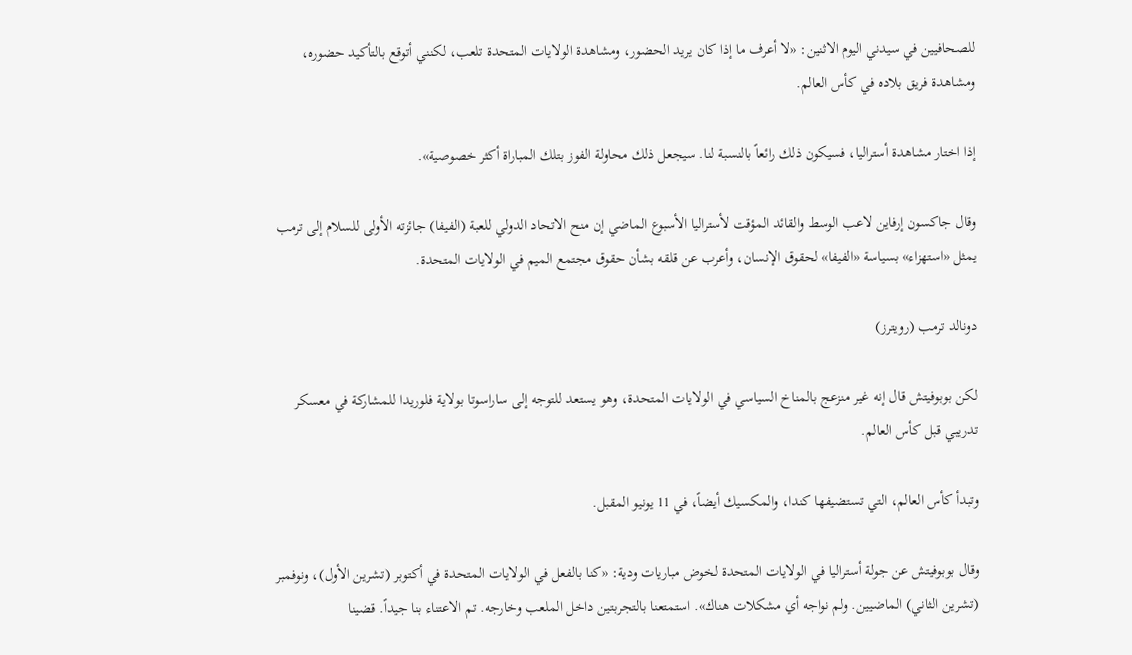للصحافيين في سيدني اليوم الاثنين: «لا أعرف ما إذا كان يريد الحضور، ومشاهدة الولايات المتحدة تلعب، لكنني أتوقع بالتأكيد حضوره، ومشاهدة فريق بلاده في كأس العالم.

إذا اختار مشاهدة أستراليا، فسيكون ذلك رائعاً بالنسبة لنا. سيجعل ذلك محاولة الفوز بتلك المباراة أكثر خصوصية».

وقال جاكسون إرفاين لاعب الوسط والقائد المؤقت لأستراليا الأسبوع الماضي إن منح الاتحاد الدولي للعبة (الفيفا) جائزته الأولى للسلام إلى ترمب يمثل «استهزاء» بسياسة «الفيفا» لحقوق الإنسان، وأعرب عن قلقه بشأن حقوق مجتمع الميم في الولايات المتحدة.

دونالد ترمب (رويترز)

لكن بوبوفيتش قال إنه غير منزعج بالمناخ السياسي في الولايات المتحدة، وهو يستعد للتوجه إلى ساراسوتا بولاية فلوريدا للمشاركة في معسكر تدريبي قبل كأس العالم.

وتبدأ كأس العالم، التي تستضيفها كندا، والمكسيك أيضاً، في 11 يونيو المقبل.

وقال بوبوفيتش عن جولة أستراليا في الولايات المتحدة لخوض مباريات ودية: «كنا بالفعل في الولايات المتحدة في أكتوبر (تشرين الأول)، ونوفمبر (تشرين الثاني) الماضيين. ولم نواجه أي مشكلات هناك». استمتعنا بالتجربتين داخل الملعب وخارجه. تم الاعتناء بنا جيداً. قضينا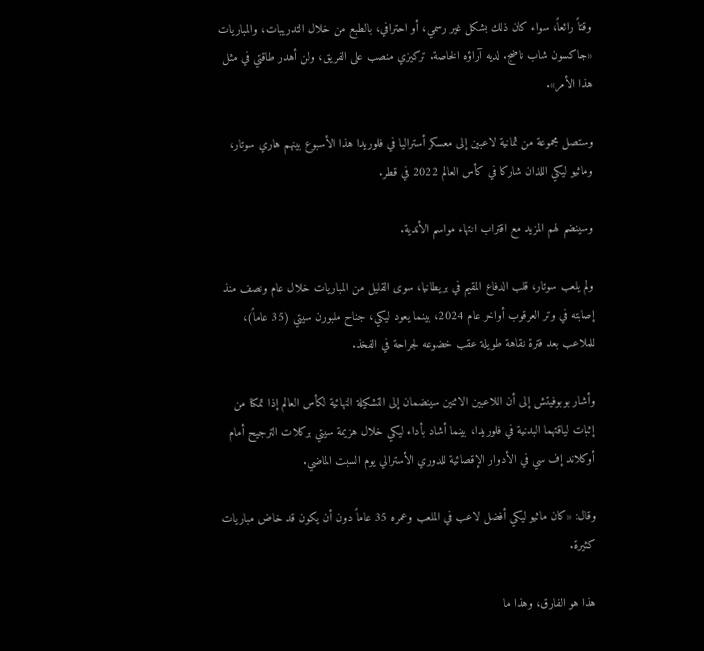وقتاً رائعاً، سواء كان ذلك بشكل غير رسمي، أو احترافي، بالطبع من خلال التدريبات، والمباريات «جاكسون شاب ناضج. لديه آراؤه الخاصة. تركيزي منصب على الفريق، ولن أهدر طاقتي في مثل هذا الأمر».

وستصل مجموعة من ثمانية لاعبين إلى معسكر أستراليا في فلوريدا هذا الأسبوع بينهم هاري سوتار، وماثيو ليكي اللذان شاركا في كأس العالم 2022 في قطر.

وسينضم لهم المزيد مع اقتراب انتهاء مواسم الأندية.

ولم يلعب سوتار، قلب الدفاع المقيم في بريطانيا، سوى القليل من المباريات خلال عام ونصف منذ إصابته في وتر العرقوب أواخر عام 2024، بينما يعود ليكي، جناح ملبورن سيتي (35 عاماً)، للملاعب بعد فترة نقاهة طويلة عقب خضوعه لجراحة في الفخذ.

وأشار بوبوفيتش إلى أن اللاعبين الاثنين سينضمان إلى التشكيلة النهائية لكأس العالم إذا تمكنا من إثبات لياقتهما البدنية في فلوريدا، بينما أشاد بأداء ليكي خلال هزيمة سيتي بركلات الترجيح أمام أوكلاند إف سي في الأدوار الإقصائية للدوري الأسترالي يوم السبت الماضي.

وقال: «كان ماثيو ليكي أفضل لاعب في الملعب وعمره 35 عاماً دون أن يكون قد خاض مباريات كثيرة.

هذا هو الفارق، وهذا ما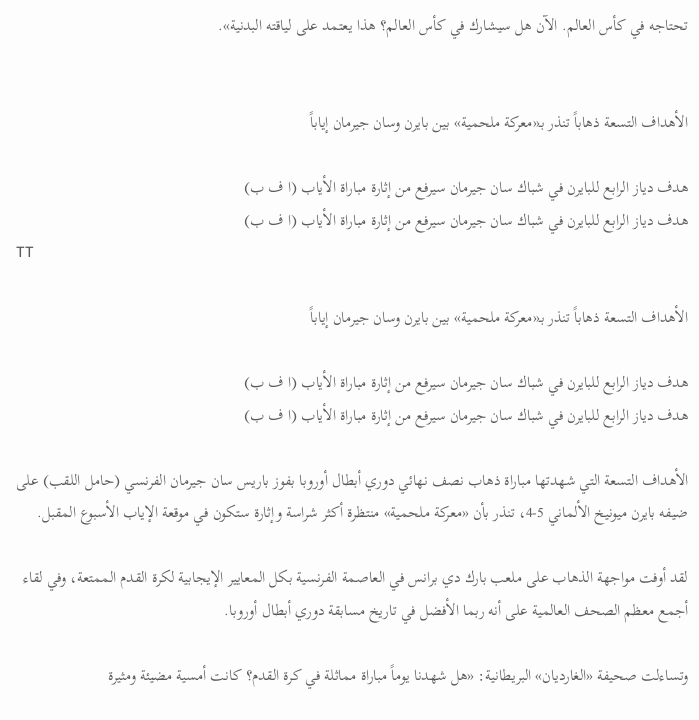تحتاجه في كأس العالم. الآن هل سيشارك في كأس العالم؟ هذا يعتمد على لياقته البدنية».


الأهداف التسعة ذهاباً تنذر بـ«معركة ملحمية» بين بايرن وسان جيرمان إياباً

هدف دياز الرابع للبايرن في شباك سان جيرمان سيرفع من إثارة مباراة الأياب (ا ف ب)
هدف دياز الرابع للبايرن في شباك سان جيرمان سيرفع من إثارة مباراة الأياب (ا ف ب)
TT

الأهداف التسعة ذهاباً تنذر بـ«معركة ملحمية» بين بايرن وسان جيرمان إياباً

هدف دياز الرابع للبايرن في شباك سان جيرمان سيرفع من إثارة مباراة الأياب (ا ف ب)
هدف دياز الرابع للبايرن في شباك سان جيرمان سيرفع من إثارة مباراة الأياب (ا ف ب)

الأهداف التسعة التي شهدتها مباراة ذهاب نصف نهائي دوري أبطال أوروبا بفوز باريس سان جيرمان الفرنسي (حامل اللقب) على ضيفه بايرن ميونيخ الألماني 5-4، تنذر بأن «معركة ملحمية» منتظرة أكثر شراسة وإثارة ستكون في موقعة الإياب الأسبوع المقبل.

لقد أوفت مواجهة الذهاب على ملعب بارك دي برانس في العاصمة الفرنسية بكل المعايير الإيجابية لكرة القدم الممتعة، وفي لقاء أجمع معظم الصحف العالمية على أنه ربما الأفضل في تاريخ مسابقة دوري أبطال أوروبا.

وتساءلت صحيفة «الغارديان» البريطانية: «هل شهدنا يوماً مباراة مماثلة في كرة القدم؟ كانت أمسية مضيئة ومثيرة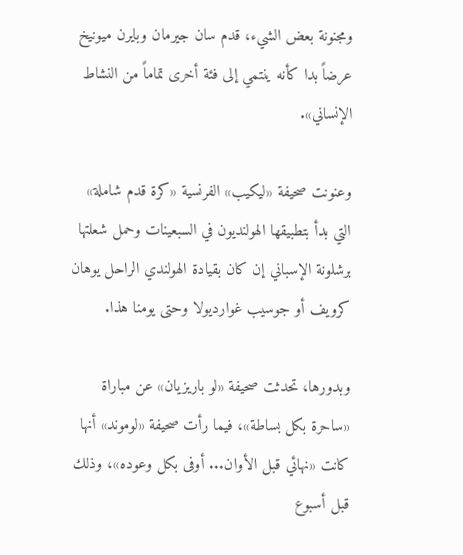ومجنونة بعض الشيء، قدم سان جيرمان وبايرن ميونيخ عرضاً بدا كأنه ينتمي إلى فئة أخرى تماماً من النشاط الإنساني».

وعنونت صحيفة «ليكيب» الفرنسية «كرة قدم شاملة» التي بدأ بتطبيقها الهولنديون في السبعينات وحمل شعلتها برشلونة الإسباني إن كان بقيادة الهولندي الراحل يوهان كرويف أو جوسيب غوارديولا وحتى يومنا هذا.

وبدورها، تحدثت صحيفة «لو باريزيان» عن مباراة «ساحرة بكل بساطة»، فيما رأت صحيفة «لوموند» أنها كانت «نهائي قبل الأوان... أوفى بكل وعوده»، وذلك قبل أسبوع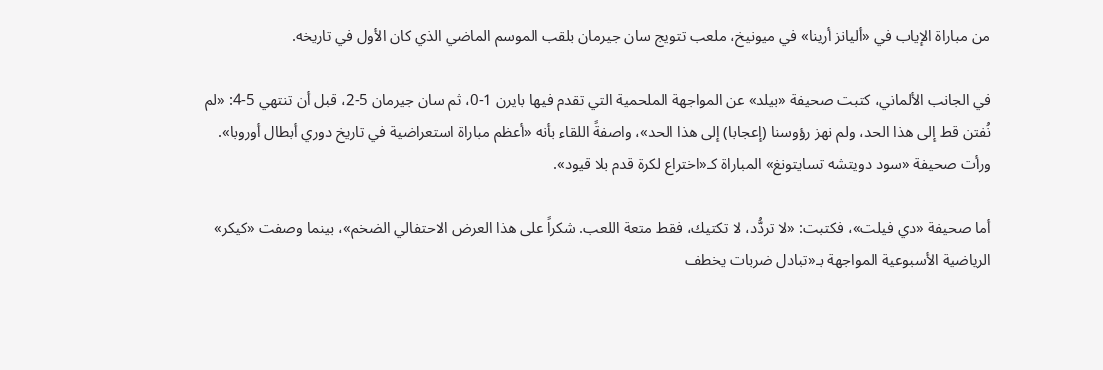من مباراة الإياب في «أليانز أرينا» في ميونيخ، ملعب تتويج سان جيرمان بلقب الموسم الماضي الذي كان الأول في تاريخه.

في الجانب الألماني، كتبت صحيفة «بيلد» عن المواجهة الملحمية التي تقدم فيها بايرن 1-0، ثم سان جيرمان 5-2، قبل أن تنتهي 5-4: «لم نُفتن قط إلى هذا الحد، ولم نهز رؤوسنا (إعجابا) إلى هذا الحد»، واصفةً اللقاء بأنه «أعظم مباراة استعراضية في تاريخ دوري أبطال أوروبا». ورأت صحيفة «سود دويتشه تسايتونغ» المباراة كـ«اختراع لكرة قدم بلا قيود».

أما صحيفة «دي فيلت»، فكتبت: «لا تردُّد، لا تكتيك، فقط متعة اللعب. شكراً على هذا العرض الاحتفالي الضخم»، بينما وصفت «كيكر» الرياضية الأسبوعية المواجهة بـ«تبادل ضربات يخطف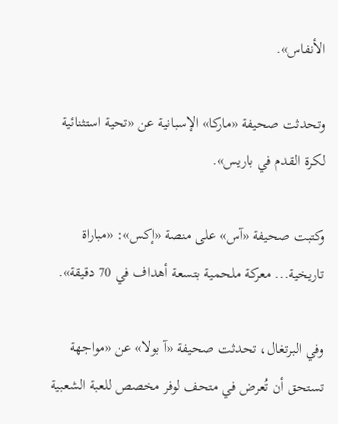الأنفاس».

وتحدثت صحيفة «ماركا» الإسبانية عن «تحية استثنائية لكرة القدم في باريس».

وكتبت صحيفة «آس» على منصة «إكس»: «مباراة تاريخية... معركة ملحمية بتسعة أهداف في 70 دقيقة».

وفي البرتغال، تحدثت صحيفة «آ بولا» عن «مواجهة تستحق أن تُعرض في متحف لوفر مخصص للعبة الشعبية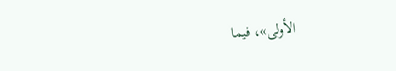الأولى»، فيما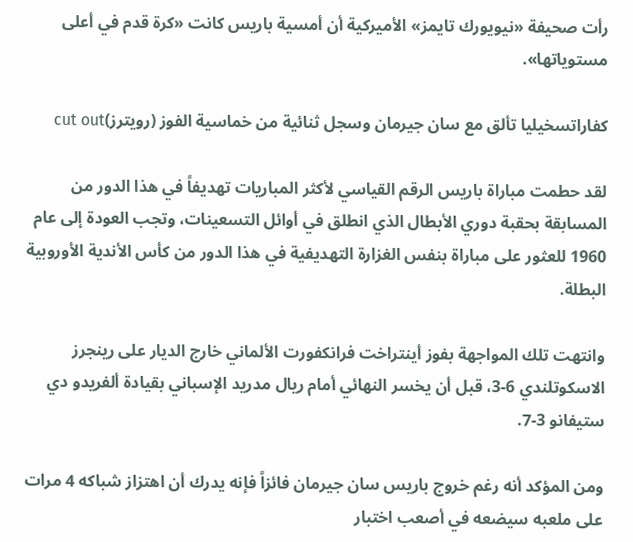رأت صحيفة «نيويورك تايمز» الأميركية أن أمسية باريس كانت «كرة قدم في أعلى مستوياتها».

كفاراتسخيليا تألق مع سان جيرمان وسجل ثنائية من خماسية الفوز (رويترز)cut out

لقد حطمت مباراة باريس الرقم القياسي لأكثر المباريات تهديفاً في هذا الدور من المسابقة بحقبة دوري الأبطال الذي انطلق في أوائل التسعينات، وتجب العودة إلى عام 1960 للعثور على مباراة بنفس الغزارة التهديفية في هذا الدور من كأس الأندية الأوروبية البطلة.

وانتهت تلك المواجهة بفوز أينتراخت فرانكفورت الألماني خارج الديار على رينجرز الاسكوتلندي 6-3، قبل أن يخسر النهائي أمام ريال مدريد الإسباني بقيادة ألفريدو دي ستيفانو 3-7.

ومن المؤكد أنه رغم خروج باريس سان جيرمان فائزاً فإنه يدرك أن اهتزاز شباكه 4 مرات على ملعبه سيضعه في أصعب اختبار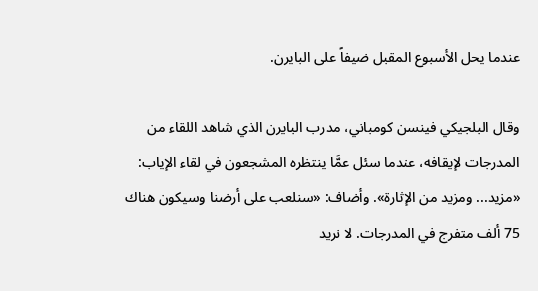عندما يحل الأسبوع المقبل ضيفاً على البايرن.

وقال البلجيكي فينسن كومباني، مدرب البايرن الذي شاهد اللقاء من المدرجات لإيقافه، عندما سئل عمَّا ينتظره المشجعون في لقاء الإياب: «مزيد... ومزيد من الإثارة». وأضاف: «سنلعب على أرضنا وسيكون هناك 75 ألف متفرج في المدرجات. لا نريد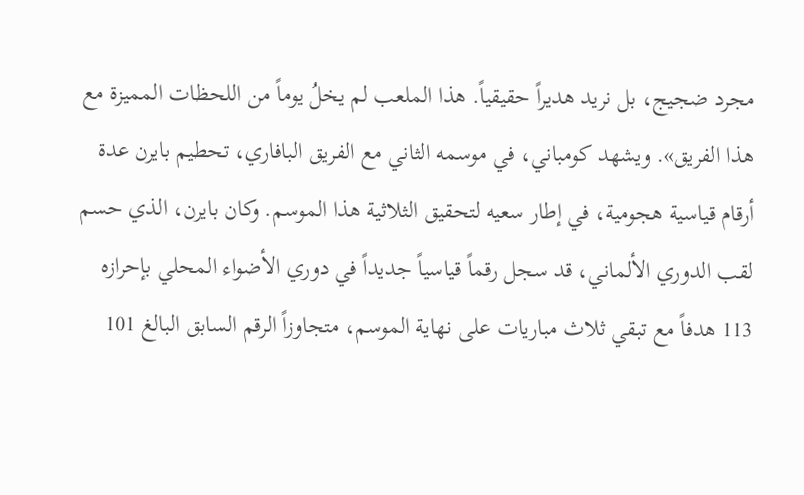مجرد ضجيج، بل نريد هديراً حقيقياً. هذا الملعب لم يخلُ يوماً من اللحظات المميزة مع هذا الفريق». ويشهد كومباني، في موسمه الثاني مع الفريق البافاري، تحطيم بايرن عدة أرقام قياسية هجومية، في إطار سعيه لتحقيق الثلاثية هذا الموسم. وكان بايرن، الذي حسم لقب الدوري الألماني، قد سجل رقماً قياسياً جديداً في دوري الأضواء المحلي بإحرازه 113 هدفاً مع تبقي ثلاث مباريات على نهاية الموسم، متجاوزاً الرقم السابق البالغ 101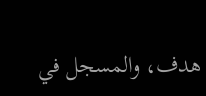هدف، والمسجل في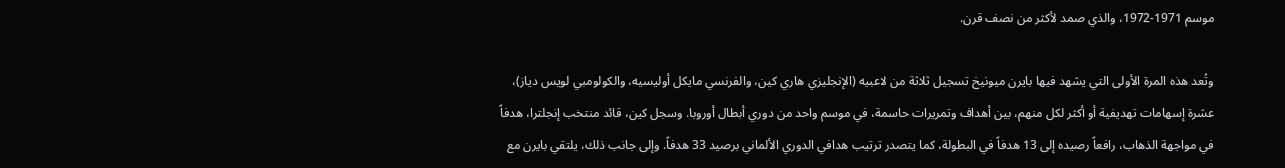موسم 1971-1972، والذي صمد لأكثر من نصف قرن.

وتُعد هذه المرة الأولى التي يشهد فيها بايرن ميونيخ تسجيل ثلاثة من لاعبيه (الإنجليزي هاري كين، والفرنسي مايكل أوليسيه، والكولومبي لويس دياز)، عشرة إسهامات تهديفية أو أكثر لكل منهم، بين أهداف وتمريرات حاسمة، في موسم واحد من دوري أبطال أوروبا. وسجل كين، قائد منتخب إنجلترا، هدفاً في مواجهة الذهاب، رافعاً رصيده إلى 13 هدفاً في البطولة، كما يتصدر ترتيب هدافي الدوري الألماني برصيد 33 هدفاً. وإلى جانب ذلك، يلتقي بايرن مع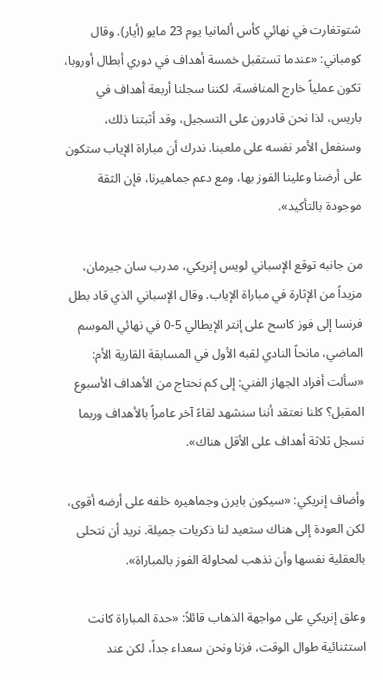شتوتغارت في نهائي كأس ألمانيا يوم 23 مايو (أيار). وقال كومباني: «عندما تستقبل خمسة أهداف في دوري أبطال أوروبا، تكون عملياً خارج المنافسة، لكننا سجلنا أربعة أهداف في باريس، لذا نحن قادرون على التسجيل، وقد أثبتنا ذلك، وسنفعل الأمر نفسه على ملعبنا. ندرك أن مباراة الإياب ستكون على أرضنا وعلينا الفوز بها، ومع دعم جماهيرنا، فإن الثقة موجودة بالتأكيد».

من جانبه توقع الإسباني لويس إنريكي، مدرب سان جيرمان، مزيداً من الإثارة في مباراة الإياب. وقال الإسباني الذي قاد بطل فرنسا إلى فوز كاسح على إنتر الإيطالي 5-0 في نهائي الموسم الماضي، مانحاً النادي لقبه الأول في المسابقة القارية الأم: «سألت أفراد الجهاز الفني: إلى كم نحتاج من الأهداف الأسبوع المقبل؟ كلنا نعتقد أننا سنشهد لقاءً آخر عامراً بالأهداف وربما نسجل ثلاثة أهداف على الأقل هناك».

وأضاف إنريكي: «سيكون بايرن وجماهيره خلفه على أرضه أقوى، لكن العودة إلى هناك ستعيد لنا ذكريات جميلة. نريد أن نتحلى بالعقلية نفسها وأن نذهب لمحاولة الفوز بالمباراة».

وعلق إنريكي على مواجهة الذهاب قائلاً: «حدة المباراة كانت استثنائية طوال الوقت، فزنا ونحن سعداء جداً، لكن عند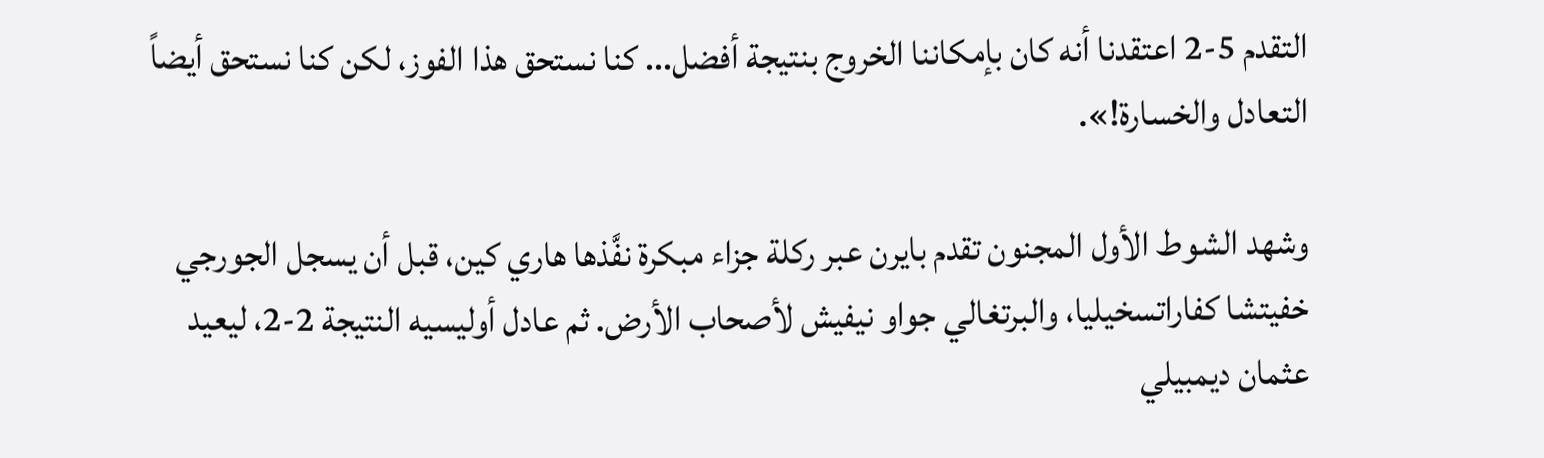التقدم 5-2 اعتقدنا أنه كان بإمكاننا الخروج بنتيجة أفضل... كنا نستحق هذا الفوز، لكن كنا نستحق أيضاً التعادل والخسارة!».

وشهد الشوط الأول المجنون تقدم بايرن عبر ركلة جزاء مبكرة نفَّذها هاري كين، قبل أن يسجل الجورجي خفيتشا كفاراتسخيليا، والبرتغالي جواو نيفيش لأصحاب الأرض. ثم عادل أوليسيه النتيجة 2-2، ليعيد عثمان ديمبيلي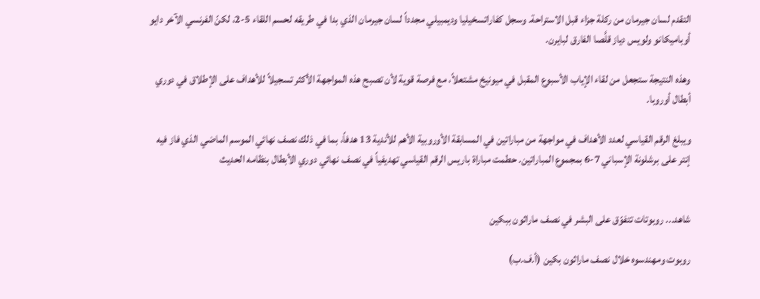التقدم لسان جيرمان من ركلة جزاء قبل الاستراحة. وسجل كفاراتسخيليا وديمبيلي مجدداً لسان جيرمان الذي بدا في طريقه لحسم اللقاء 5-2، لكنّ الفرنسي الآخر دايو أوباميكانو ولويس دياز قلَّصا الفارق لبايرن.

وهذه النتيجة ستجعل من لقاء الإياب الأسبوع المقبل في ميونيخ مشتعلاً، مع فرصة قوية لأن تصبح هذه المواجهة الأكثر تسجيلاً للأهداف على الإطلاق في دوري أبطال أوروبا.

ويبلغ الرقم القياسي لعدد الأهداف في مواجهة من مباراتين في المسابقة الأوروبية الأهم للأندية 13 هدفاً، بما في ذلك نصف نهائي الموسم الماضي الذي فاز فيه إنتر على برشلونة الإسباني 7-6 بمجموع المباراتين. حطمت مباراة باريس الرقم القياسي تهديفياً في نصف نهائي دوري الأبطال بنظامه الحديث


شاهد... روبوتات تتفوّق على البشر في نصف ماراثون ببكين

روبوت ومهندسوه خلال نصف ماراثون بكين (أ.ف.ب)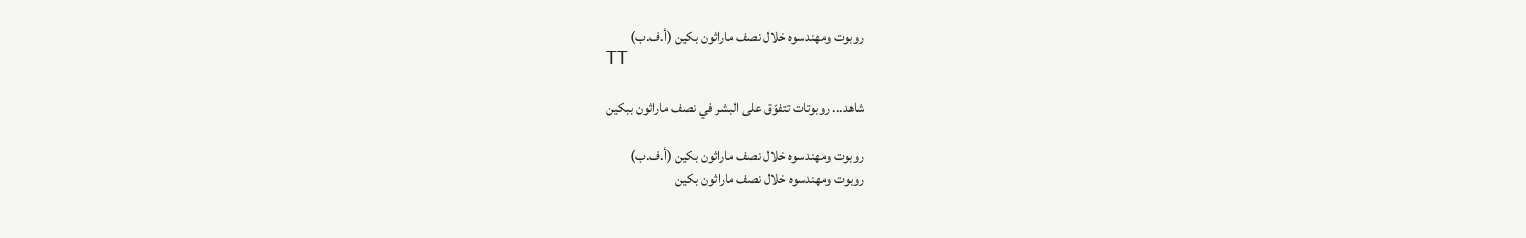روبوت ومهندسوه خلال نصف ماراثون بكين (أ.ف.ب)
TT

شاهد... روبوتات تتفوّق على البشر في نصف ماراثون ببكين

روبوت ومهندسوه خلال نصف ماراثون بكين (أ.ف.ب)
روبوت ومهندسوه خلال نصف ماراثون بكين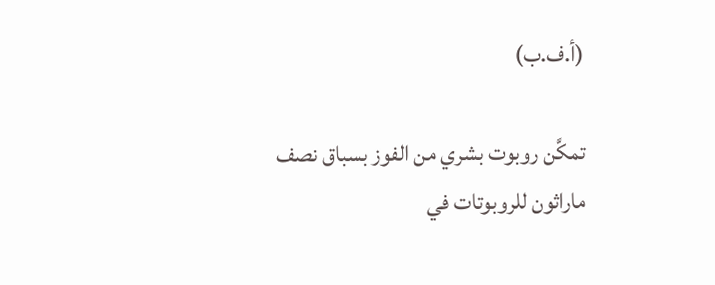(أ.ف.ب)

تمكَّن روبوت بشري من الفوز بسباق نصف ماراثون للروبوتات في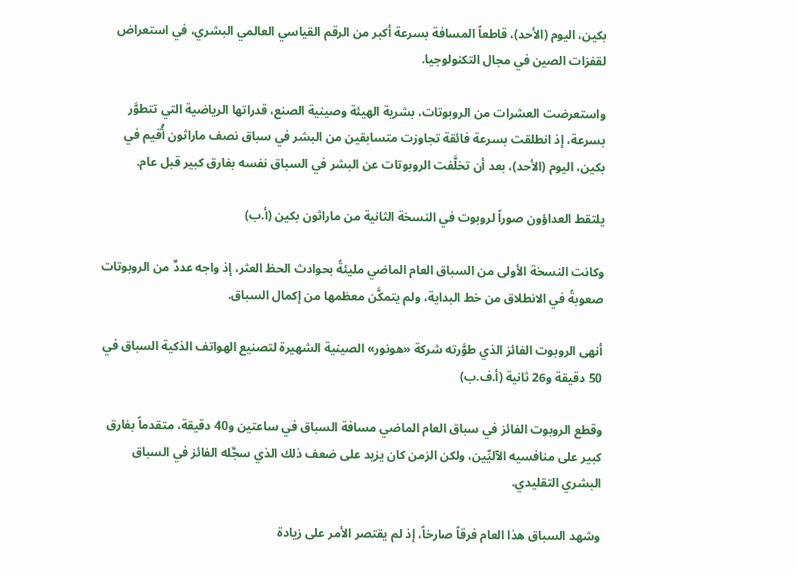بكين، اليوم (الأحد)، قاطعاً المسافة بسرعة أكبر من الرقم القياسي العالمي البشري، في استعراض لقفزات الصين في مجال التكنولوجيا.

واستعرضت العشرات ‌من الروبوتات، بشرية الهيئة وصينية الصنع، قدراتها الرياضية التي تتطوَّر بسرعة، إذ انطلقت بسرعة فائقة تجاوزت متسابقين من البشر في سباق نصف ماراثون أُقيم في بكين، اليوم (الأحد)، بعد أن تخلَّفت الروبوتات عن البشر في السباق نفسه بفارق كبير قبل عام.

يلتقط العداؤون صوراً لروبوت في النسخة الثانية من ماراثون بكين (أ.ب)

وكانت النسخة الأولى من السباق العام الماضي مليئةً بحوادث الحظ العثر، إذ واجه عددٌ من الروبوتات صعوبةً في الانطلاق من خط البداية، ولم يتمكَّن معظمها ‌من إكمال ‌السباق.

أنهى الروبوت الفائز الذي طوَّرته شركة «هونور» الصينية الشهيرة لتصنيع الهواتف الذكية السباق في 50 دقيقة و26 ثانية (أ.ف.ب)

وقطع الروبوت الفائز في سباق ‌العام الماضي مسافة السباق في ساعتين و40 دقيقة، متقدماً بفارق كبير على منافسيه الآليِّين، ولكن الزمن كان يزيد على ضعف ذلك الذي سجَّله الفائز في السباق البشري التقليدي.

وشهد السباق هذا العام فرقاً صارخاً، إذ لم يقتصر الأمر على زيادة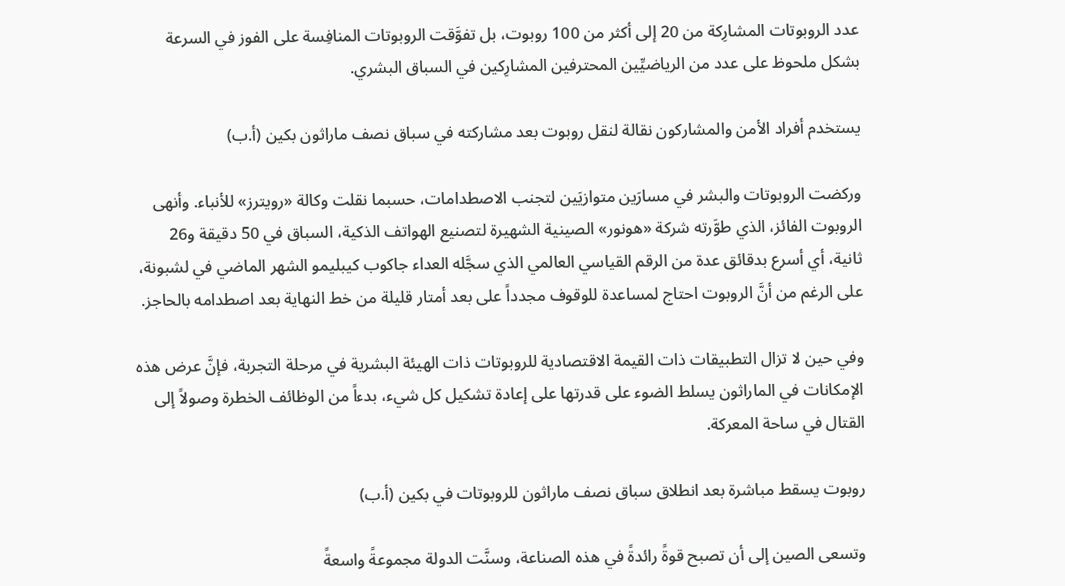عدد الروبوتات المشارِكة من 20 إلى أكثر من 100 روبوت، بل تفوَّقت الروبوتات ‌المنافِسة على الفوز ‌في السرعة بشكل ملحوظ على عدد من الرياضيِّين المحترفين المشارِكين ‌في السباق البشري.

يستخدم أفراد الأمن والمشاركون نقالة لنقل روبوت بعد مشاركته في سباق نصف ماراثون بكين (أ.ب)

وركضت الروبوتات والبشر في مسارَين ‌متوازيَين لتجنب الاصطدامات، حسبما نقلت وكالة «رويترز» للأنباء. وأنهى الروبوت الفائز، الذي طوَّرته شركة «هونور» الصينية الشهيرة لتصنيع الهواتف الذكية، السباق في 50 دقيقة و26 ثانية، أي أسرع بدقائق عدة من الرقم ‌القياسي العالمي الذي سجَّله العداء جاكوب كيبليمو الشهر الماضي في لشبونة، على الرغم من أنَّ الروبوت احتاج لمساعدة للوقوف مجدداً على بعد أمتار قليلة من خط النهاية بعد اصطدامه بالحاجز.

وفي حين لا تزال التطبيقات ذات القيمة الاقتصادية للروبوتات ذات الهيئة البشرية في مرحلة التجربة، فإنَّ عرض هذه الإمكانات في الماراثون يسلط الضوء على قدرتها على إعادة تشكيل كل شيء، بدءاً من الوظائف الخطرة وصولاً إلى القتال في ساحة المعركة.

روبوت يسقط مباشرة بعد انطلاق سباق نصف ماراثون للروبوتات في بكين (أ.ب)

وتسعى الصين إلى أن تصبح قوةً رائدةً في هذه الصناعة، وسنَّت الدولة مجموعةً واسعةً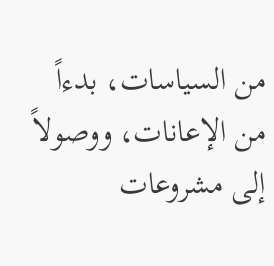من السياسات، بدءاً من الإعانات، ووصولاً إلى مشروعات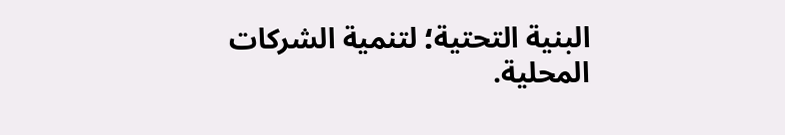البنية التحتية؛ لتنمية الشركات المحلية.